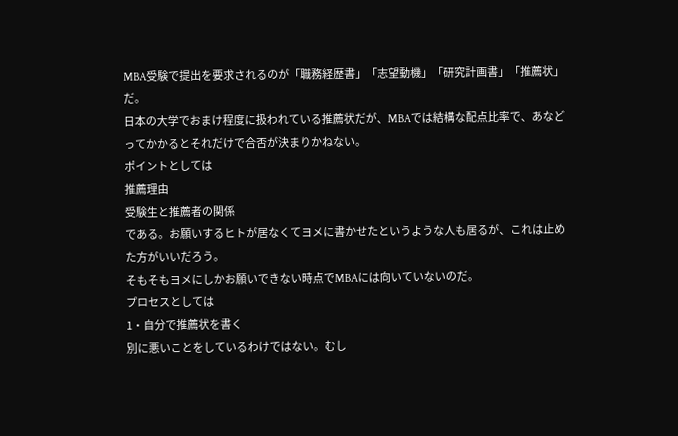MBA受験で提出を要求されるのが「職務経歴書」「志望動機」「研究計画書」「推薦状」だ。
日本の大学でおまけ程度に扱われている推薦状だが、MBAでは結構な配点比率で、あなどってかかるとそれだけで合否が決まりかねない。
ポイントとしては
推薦理由
受験生と推薦者の関係
である。お願いするヒトが居なくてヨメに書かせたというような人も居るが、これは止めた方がいいだろう。
そもそもヨメにしかお願いできない時点でMBAには向いていないのだ。
プロセスとしては
1・自分で推薦状を書く
別に悪いことをしているわけではない。むし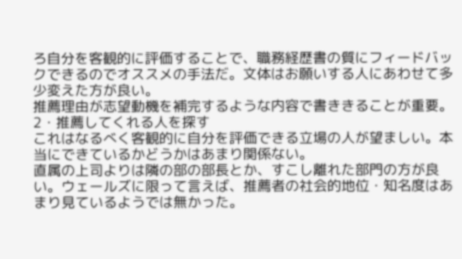ろ自分を客観的に評価することで、職務経歴書の質にフィードバックできるのでオススメの手法だ。文体はお願いする人にあわせて多少変えた方が良い。
推薦理由が志望動機を補完するような内容で書ききることが重要。
2・推薦してくれる人を探す
これはなるべく客観的に自分を評価できる立場の人が望ましい。本当にできているかどうかはあまり関係ない。
直属の上司よりは隣の部の部長とか、すこし離れた部門の方が良い。ウェールズに限って言えば、推薦者の社会的地位・知名度はあまり見ているようでは無かった。